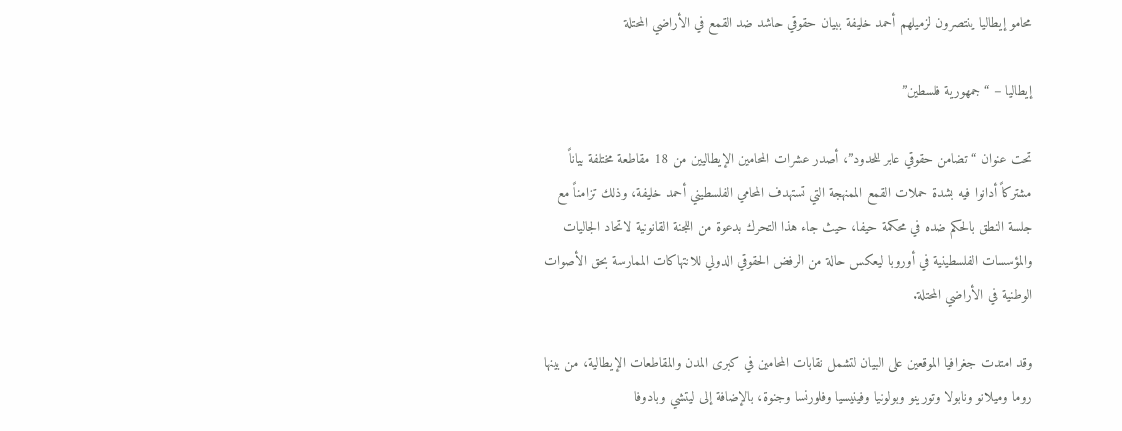محامو إيطاليا ينتصرون لزميلهم أحمد خليفة ببيان حقوقي حاشد ضد القمع في الأراضي المحتلة

إيطاليا – “جمهورية فلسطين”

تحت عنوان “تضامن حقوقي عابر للحدود”، أصدر عشرات المحامين الإيطاليين من 18 مقاطعة مختلفة بياناً مشتركاً أدانوا فيه بشدة حملات القمع الممنهجة التي تستهدف المحامي الفلسطيني أحمد خليفة، وذلك تزامناً مع جلسة النطق بالحكم ضده في محكمة حيفا، حيث جاء هذا التحرك بدعوة من اللجنة القانونية لاتحاد الجاليات والمؤسسات الفلسطينية في أوروبا ليعكس حالة من الرفض الحقوقي الدولي للانتهاكات الممارسة بحق الأصوات الوطنية في الأراضي المحتلة.

وقد امتدت جغرافيا الموقعين على البيان لتشمل نقابات المحامين في كبرى المدن والمقاطعات الإيطالية، من بينها روما وميلانو ونابولا وتورينو وبولونيا وفينيسيا وفلورنسا وجنوة، بالإضافة إلى ليتشي وبادوفا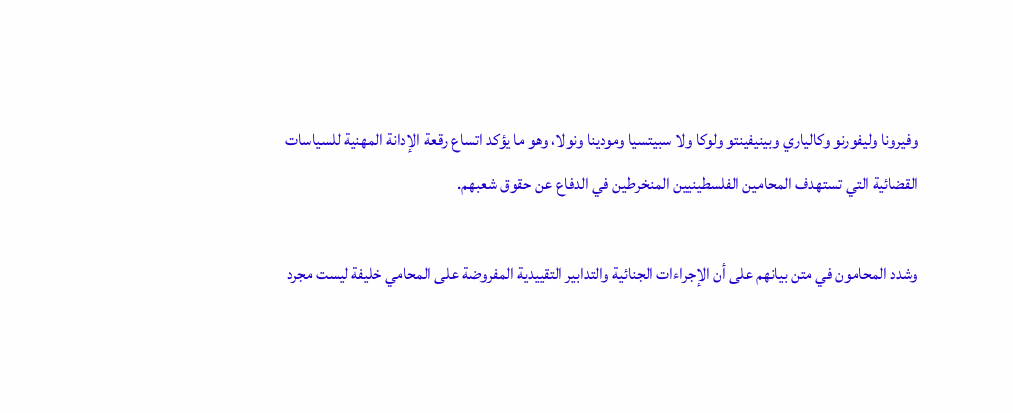وفيرونا وليفورنو وكالياري وبينيفينتو ولوكا ولا سبيتسيا ومودينا ونولا، وهو ما يؤكد اتساع رقعة الإدانة المهنية للسياسات القضائية التي تستهدف المحامين الفلسطينيين المنخرطين في الدفاع عن حقوق شعبهم.

وشدد المحامون في متن بيانهم على أن الإجراءات الجنائية والتدابير التقييدية المفروضة على المحامي خليفة ليست مجرد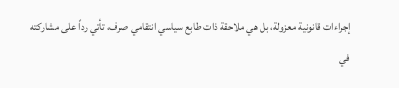إجراءات قانونية معزولة، بل هي ملاحقة ذات طابع سياسي انتقامي صرف، تأتي رداً على مشاركته في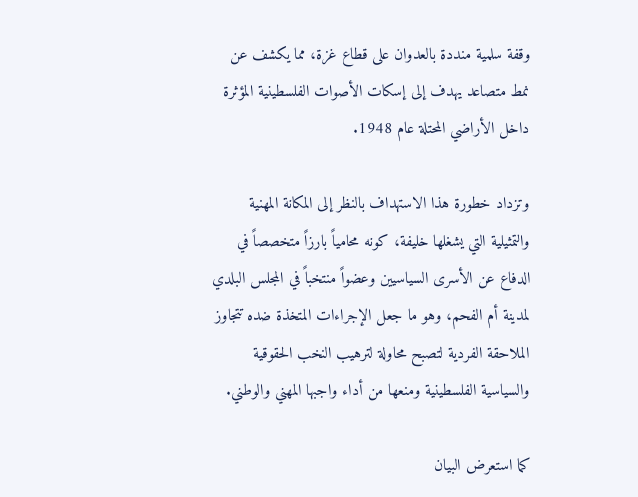وقفة سلمية منددة بالعدوان على قطاع غزة، مما يكشف عن نمط متصاعد يهدف إلى إسكات الأصوات الفلسطينية المؤثرة داخل الأراضي المحتلة عام 1948.

وتزداد خطورة هذا الاستهداف بالنظر إلى المكانة المهنية والتمثيلية التي يشغلها خليفة، كونه محامياً بارزاً متخصصاً في الدفاع عن الأسرى السياسيين وعضواً منتخباً في المجلس البلدي لمدينة أم الفحم، وهو ما جعل الإجراءات المتخذة ضده تتجاوز الملاحقة الفردية لتصبح محاولة لترهيب النخب الحقوقية والسياسية الفلسطينية ومنعها من أداء واجبها المهني والوطني.

كما استعرض البيان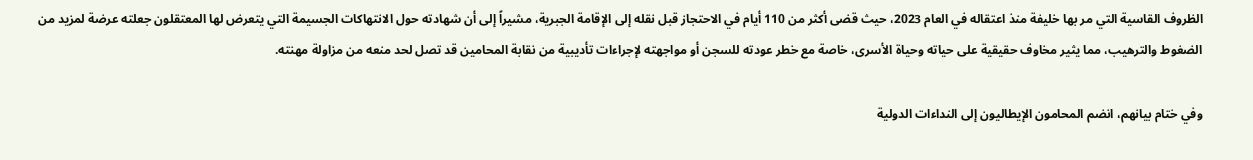الظروف القاسية التي مر بها خليفة منذ اعتقاله في العام 2023، حيث قضى أكثر من 110 أيام في الاحتجاز قبل نقله إلى الإقامة الجبرية، مشيراً إلى أن شهادته حول الانتهاكات الجسيمة التي يتعرض لها المعتقلون جعلته عرضة لمزيد من الضغوط والترهيب، مما يثير مخاوف حقيقية على حياته وحياة الأسرى، خاصة مع خطر عودته للسجن أو مواجهته لإجراءات تأديبية من نقابة المحامين قد تصل لحد منعه من مزاولة مهنته.

وفي ختام بيانهم، انضم المحامون الإيطاليون إلى النداءات الدولية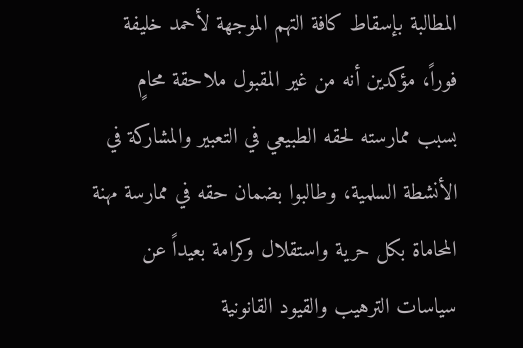المطالبة بإسقاط كافة التهم الموجهة لأحمد خليفة فوراً، مؤكدين أنه من غير المقبول ملاحقة محامٍ بسبب ممارسته لحقه الطبيعي في التعبير والمشاركة في الأنشطة السلمية، وطالبوا بضمان حقه في ممارسة مهنة المحاماة بكل حرية واستقلال وكرامة بعيداً عن سياسات الترهيب والقيود القانونية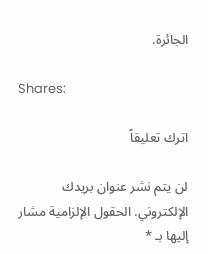الجائرة.

Shares:

اترك تعليقاً

لن يتم نشر عنوان بريدك الإلكتروني. الحقول الإلزامية مشار إليها بـ *